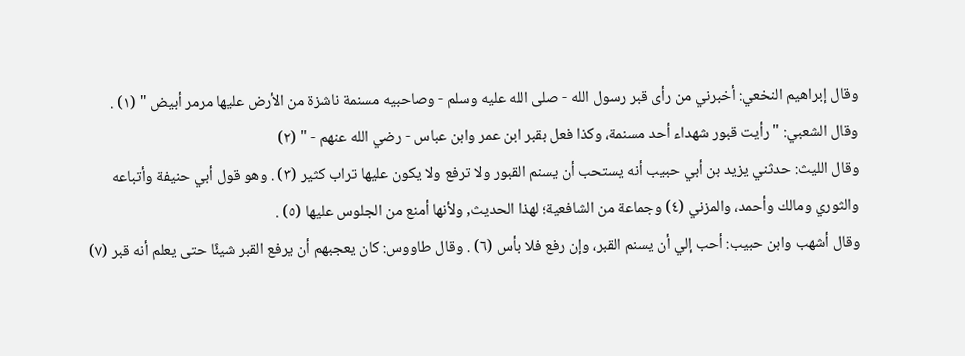وقال إبراهيم النخعي: أخبرني من رأى قبر رسول الله - صلى الله عليه وسلم - وصاحبيه مسنمة ناشزة من الأرض عليها مرمر أبيض " (١) .
وقال الشعبي: " رأيت قبور شهداء أحد مسنمة، وكذا فعل بقبر ابن عمر وابن عباس - رضي الله عنهم - " (٢)
وقال الليث: حدثني يزيد بن أبي حبيب أنه يستحب أن يسنم القبور ولا ترفع ولا يكون عليها تراب كثير (٣) . وهو قول أبي حنيفة وأتباعه والثوري ومالك وأحمد، والمزني (٤) وجماعة من الشافعية؛ لهذا الحديث, ولأنها أمنع من الجلوس عليها (٥) .
وقال أشهب وابن حبيب: أحب إلي أن يسنم القبر، وإن رفع فلا بأس (٦) . وقال طاووس: كان يعجبهم أن يرفع القبر شيئًا حتى يعلم أنه قبر (٧)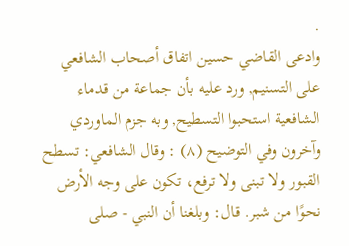.
وادعى القاضي حسين اتفاق أصحاب الشافعي على التسنيم, ورد عليه بأن جماعة من قدماء الشافعية استحبوا التسطيح, وبه جزم الماوردي وآخرون وفي التوضيح (٨) : وقال الشافعي: تسطح القبور ولا تبنى ولا ترفع، تكون على وجه الأرض نحوًا من شبر. قال: وبلغنا أن النبي - صلى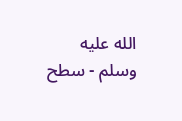الله عليه وسلم - سطح